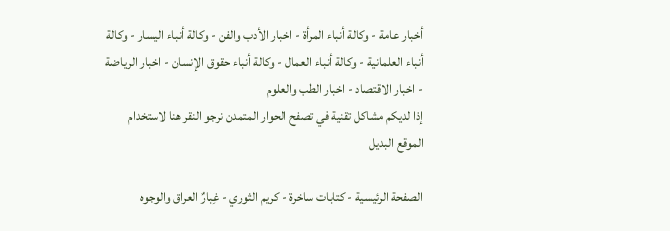أخبار عامة - وكالة أنباء المرأة - اخبار الأدب والفن - وكالة أنباء اليسار - وكالة أنباء العلمانية - وكالة أنباء العمال - وكالة أنباء حقوق الإنسان - اخبار الرياضة - اخبار الاقتصاد - اخبار الطب والعلوم
إذا لديكم مشاكل تقنية في تصفح الحوار المتمدن نرجو النقر هنا لاستخدام الموقع البديل

الصفحة الرئيسية - كتابات ساخرة - كريم الثوري - غِبارٌ العراق والوجوه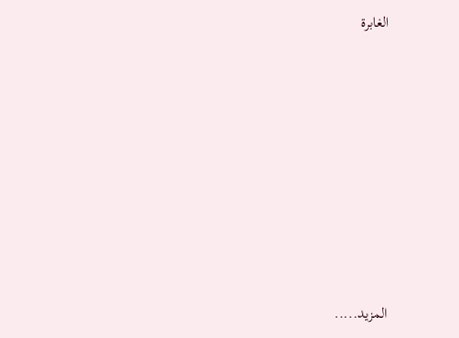الغابرة














المزيد.....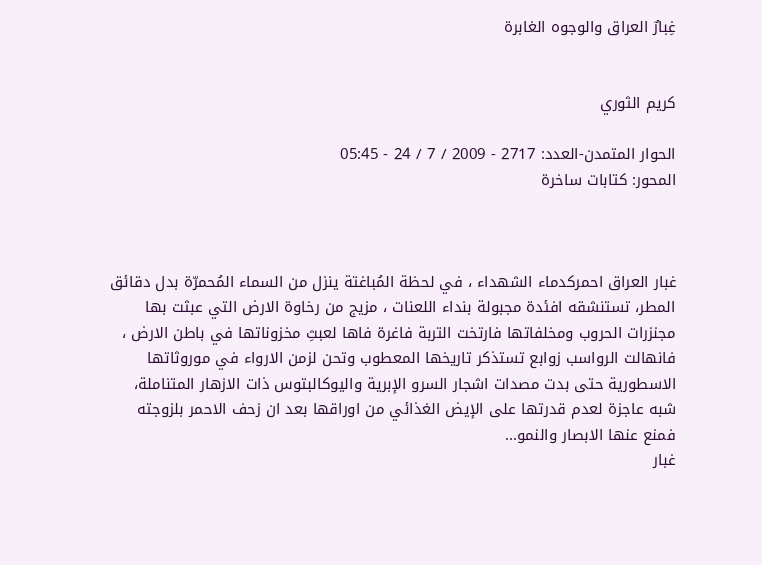غِبارٌ العراق والوجوه الغابرة


كريم الثوري

الحوار المتمدن-العدد: 2717 - 2009 / 7 / 24 - 05:45
المحور: كتابات ساخرة



غبار العراق احمركدماء الشهداء ، في لحظة المُباغتة ينزل من السماء المُحمرّة بدل دقائق المطر، تستنشقه افئدة مجبولة بنداء اللعنات ، مزيج من رخاوة الارض التي عبثت بها مجنزرات الحروب ومخلفاتها فارتخت التربة فاغرة فاها لعبثِ مخزوناتها في باطن الارض ، فانهالت الرواسب زوابع تستذكر تاريخها المعطوب وتحن لزمن الارواء في موروثاتها الاسطورية حتى بدت مصدات اشجار السرو الإبرية واليوكالبتوس ذات الازهار المتناملة، شبه عاجزة لعدم قدرتها على الإيض الغذائي من اوراقها بعد ان زحف الاحمر بلزوجته فمنع عنها الابصار والنمو...
غبار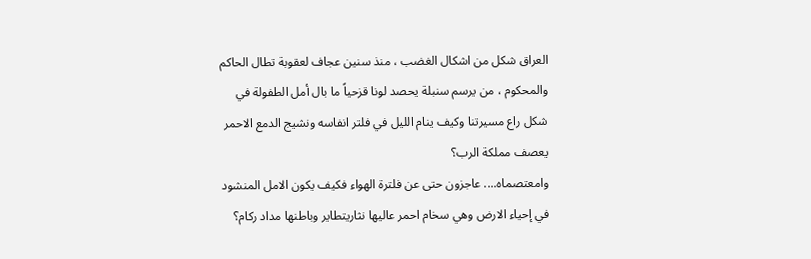العراق شكل من اشكال الغضب ، منذ سنين عجاف لعقوبة تطال الحاكم والمحكوم ، من يرسم سنبلة يحصد لونا قزحياً ما بال أمل الطفولة في شكل راع مسيرتنا وكيف ينام الليل في فلتر انفاسه ونشيج الدمع الاحمر يعصف مملكة الرب؟
وامعتصماه.... عاجزون حتى عن فلترة الهواء فكيف يكون الامل المنشود في إحياء الارض وهي سخام احمر عاليها نثاريتطاير وباطنها مداد ركام؟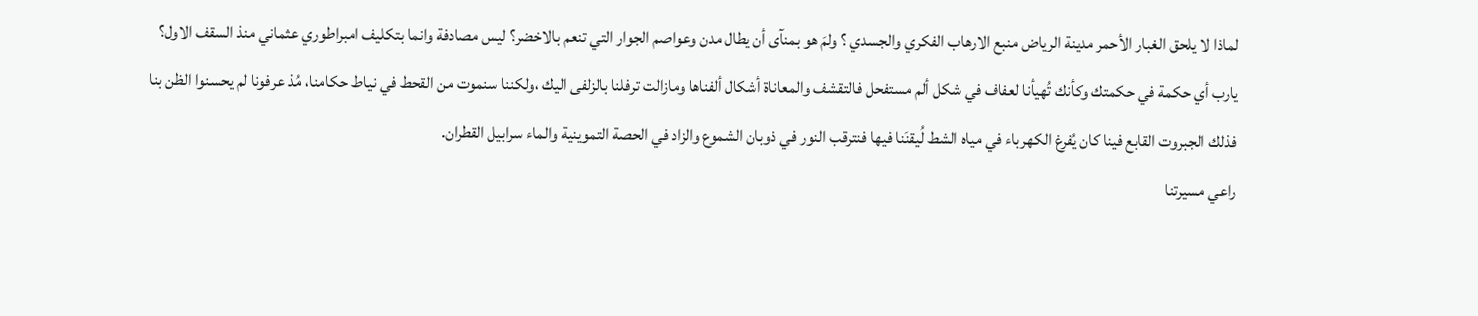لماذا لا يلحق الغبار الأحمر مدينة الرياض منبع الارهاب الفكري والجسدي ؟ ولمَ هو بمنآى أن يطال مدن وعواصم الجوار التي تنعم بالاخضر؟ ليس مصادفة وانما بتكليف امبراطوري عثماني منذ السقف الاول؟
يارب أي حكمة في حكمتك وكأنك تُهيأنا لعفاف في شكل ألم مستفحل فالتقشف والمعاناة أشكال ألفناها ومازالت ترفلنا بالزلفى اليك ،ولكننا سنموت من القحط في نياط حكامنا، مُذ عرفونا لم يحسنوا الظن بنا فذلك الجبروت القابع فينا كان يُفرغ الكهرباء في مياه الشط لُيقنَنا فيها فنترقب النور في ذوبان الشموع والزاد في الحصة التموينية والماء سرابيل القطران.
راعي مسيرتنا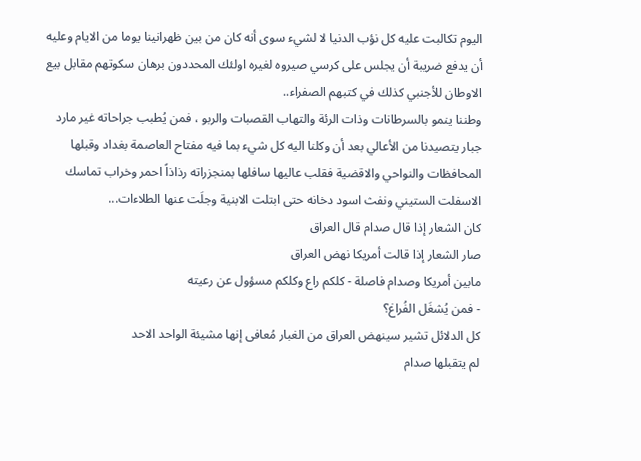اليوم تكالبت عليه كل نؤب الدنيا لا لشيء سوى أنه كان من بين ظهرانينا يوما من الايام وعليه أن يدفع ضريبة أن يجلس على كرسي صيروه لغيره اولئك المحددون برهان سكوتهم مقابل بيع الاوطان للأجنبي كذلك في كتبهم الصفراء..
وطننا ينمو بالسرطانات وذات الرئة والتهاب القصبات والربو ، فمن يُطبب جراحاته غير مارد جبار يتصيدنا من الأعالي بعد أن وكلنا اليه كل شيء بما فيه مفتاح العاصمة بغداد وقبلها المحافظات والنواحي والاقضية فقلب عاليها سافلها بمنجزراته رذاذاً احمر وخراب تماسك الاسفلت الستيني ونفث اسود دخانه حتى ابتلت الابنية وجلَت عنها الطلاءات...
كان الشعار إذا قال صدام قال العراق
صار الشعار إذا قالت أمريكا نهض العراق
مابين أمريكا وصدام فاصلة - كلكم راع وكلكم مسؤول عن رعيته
- فمن يُشغَل الفُراغ؟
كل الدلائل تشير سينهض العراق من الغبار مُعافى إنها مشيئة الواحد الاحد
لم يتقبلها صدام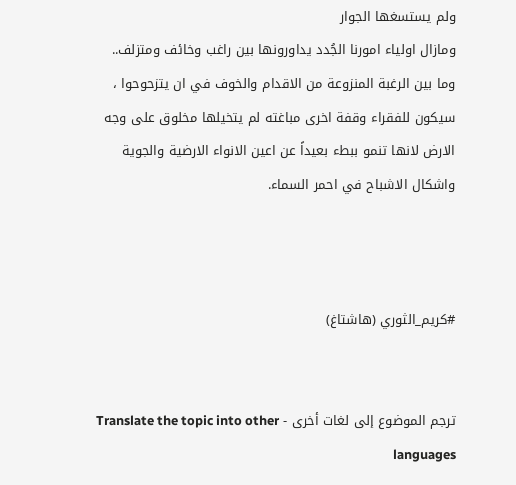ولم يستسغها الجوار
ومازال اولياء امورنا الجُدد يداورونها بين راغب وخائف ومتزلف..
وما بين الرغبة المنزوعة من الاقدام والخوف في ان يتزحوحوا ، سيكون للفقراء وقفة اخرى مباغته لم يتخيلها مخلوق على وجه الارض لانها تنمو ببطء بعيداً عن اعين الانواء الارضية والجوية واشكال الاشباح في احمر السماء.



#كريم_الثوري (هاشتاغ)


ترجم الموضوع إلى لغات أخرى - Translate the topic into other languages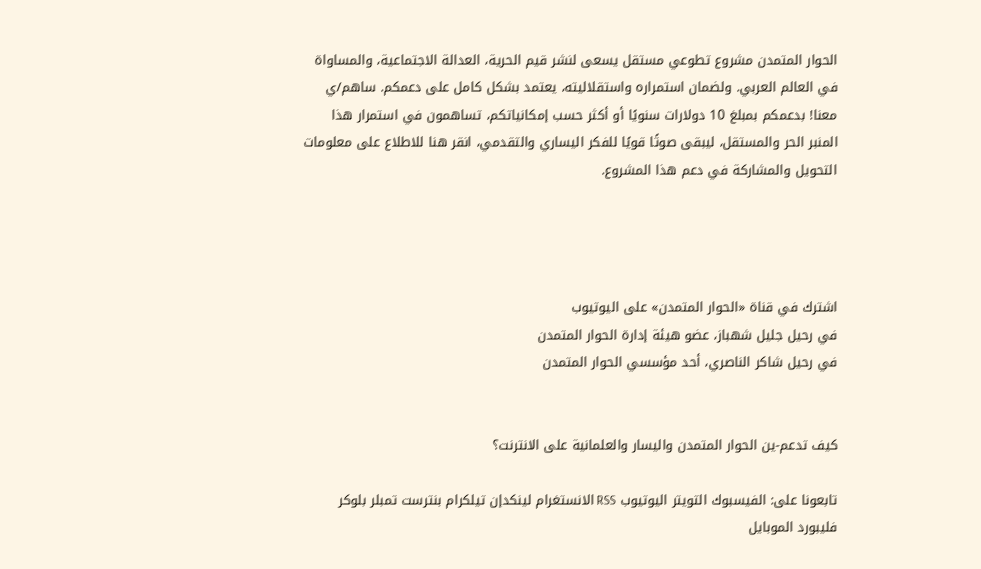الحوار المتمدن مشروع تطوعي مستقل يسعى لنشر قيم الحرية، العدالة الاجتماعية، والمساواة في العالم العربي. ولضمان استمراره واستقلاليته، يعتمد بشكل كامل على دعمكم. ساهم/ي معنا! بدعمكم بمبلغ 10 دولارات سنويًا أو أكثر حسب إمكانياتكم، تساهمون في استمرار هذا المنبر الحر والمستقل، ليبقى صوتًا قويًا للفكر اليساري والتقدمي، انقر هنا للاطلاع على معلومات التحويل والمشاركة في دعم هذا المشروع.




اشترك في قناة «الحوار المتمدن» على اليوتيوب
في رحيل جليل شهباز، عضو هيئة إدارة الحوار المتمدن
في رحيل شاكر الناصري، أحد مؤسسي الحوار المتمدن


كيف تدعم-ين الحوار المتمدن واليسار والعلمانية على الانترنت؟

تابعونا على: الفيسبوك التويتر اليوتيوب RSS الانستغرام لينكدإن تيلكرام بنترست تمبلر بلوكر فليبورد الموبايل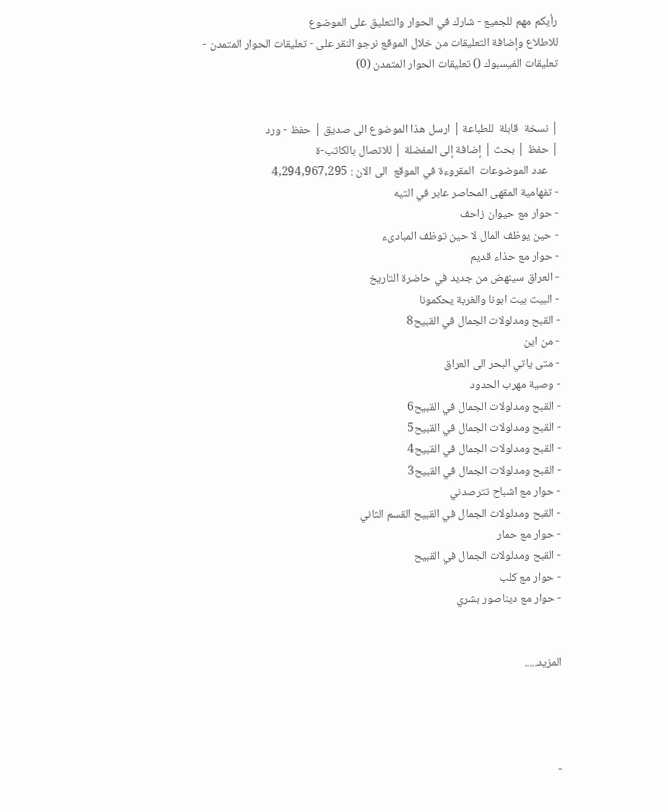رأيكم مهم للجميع - شارك في الحوار والتعليق على الموضوع
للاطلاع وإضافة التعليقات من خلال الموقع نرجو النقر على - تعليقات الحوار المتمدن -
تعليقات الفيسبوك () تعليقات الحوار المتمدن (0)


| نسخة  قابلة  للطباعة | ارسل هذا الموضوع الى صديق | حفظ - ورد
| حفظ | بحث | إضافة إلى المفضلة | للاتصال بالكاتب-ة
    عدد الموضوعات  المقروءة في الموقع  الى الان : 4,294,967,295
- تفهامية المقهى المحاصر عابر في التيه
- حوار مع حيوان زاحف
- حين يوظف المال لا حين توظف المبادىء
- حوار مع حذاء قديم
- العراق سينهض من جديد في حاضرة التاريخ
- البيت بيت ابونا والغربة يحكمونا
- القبح ومدلولات الجمال في القبيح8
- من اين
- متى ياتي البحر الى العراق
- وصية مهرب الحدود
- القبح ومدلولات الجمال في القبيح6
- القبح ومدلولات الجمال في القبيح5
- القبح ومدلولات الجمال في القبيح4
- القبح ومدلولات الجمال في القبيح3
- حوار مع اشباح تترصدني
- القبح ومدلولات الجمال في القبيح القسم الثاني
- حوار مع حمار
- القبح ومدلولات الجمال في القبيح
- حوار مع كلب
- حوار مع ديناصور بشري


المزيد.....




-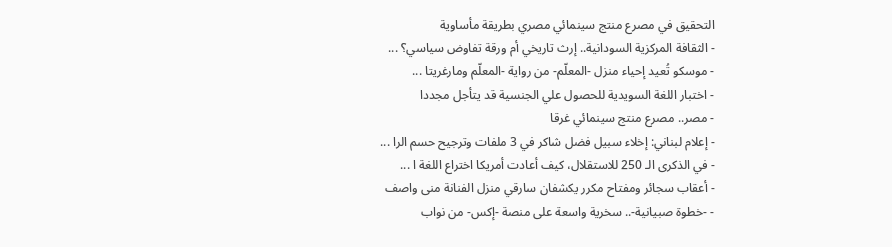التحقيق في مصرع منتج سينمائي مصري بطريقة مأساوية
- الثقافة المركزية السودانية.. إرث تاريخي أم ورقة تفاوض سياسي؟ ...
- موسكو تُعيد إحياء منزل -المعلّم- من رواية -المعلّم ومارغريتا ...
- اختبار اللغة السويدية للحصول علي الجنسية قد يتأجل مجددا
- مصر.. مصرع منتج سينمائي غرقا
- إعلام لبناني: إخلاء سبيل فضل شاكر في 3 ملفات وترجيح حسم الرا ...
- في الذكرى الـ 250 للاستقلال، كيف أعادت أمريكا اختراع اللغة ا ...
- أعقاب سجائر ومفتاح مكرر يكشفان سارقي منزل الفنانة منى واصف
- -خطوة صبيانية-.. سخرية واسعة على منصة -إكس- من نواب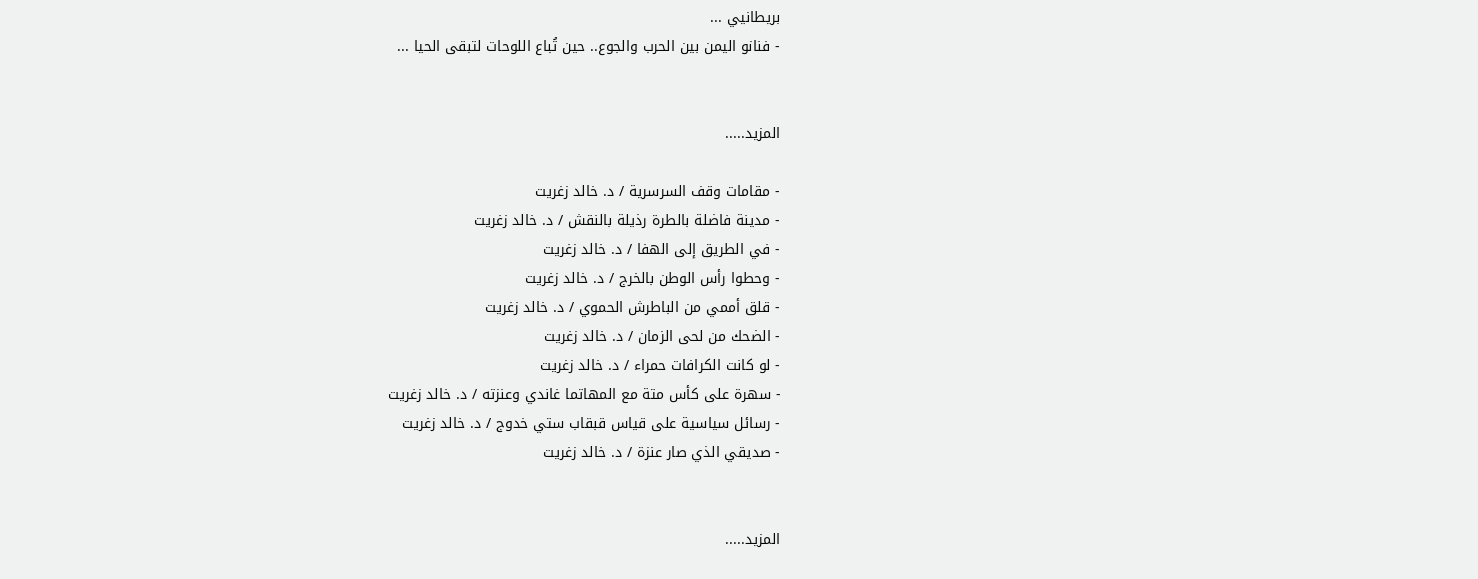بريطانيي ...
- فنانو اليمن بين الحرب والجوع.. حين تُباع اللوحات لتبقى الحيا ...


المزيد.....

- مقامات وقف السرسرية / د. خالد زغريت
- مدينة فاضلة بالطرة رذيلة بالنقش / د. خالد زغريت
- في الطريق إلى الهفا / د. خالد زغريت
- وحطوا رأس الوطن بالخرج / د. خالد زغريت
- قلق أممي من الباطرش الحموي / د. خالد زغريت
- الضحك من لحى الزمان / د. خالد زغريت
- لو كانت الكرافات حمراء / د. خالد زغريت
- سهرة على كأس متة مع المهاتما غاندي وعنزته / د. خالد زغريت
- رسائل سياسية على قياس قبقاب ستي خدوج / د. خالد زغريت
- صديقي الذي صار عنزة / د. خالد زغريت


المزيد.....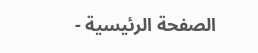الصفحة الرئيسية -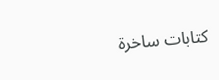كتابات ساخرة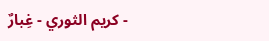- كريم الثوري - غِبارٌ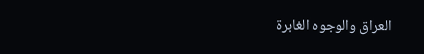العراق والوجوه الغابرة